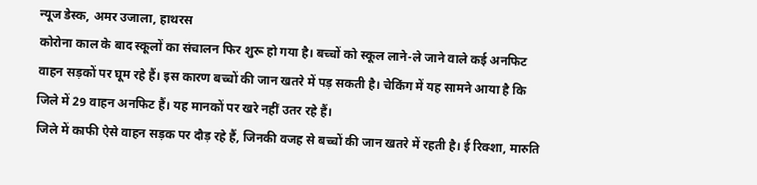न्यूज डेस्क, अमर उजाला, हाथरस
कोरोना काल के बाद स्कूलों का संचालन फिर शुरू हो गया है। बच्चों को स्कूल लाने-ले जाने वाले कई अनफिट वाहन सड़कों पर घूम रहे हैं। इस कारण बच्चों की जान खतरे में पड़ सकती है। चेकिंग में यह सामने आया है कि जिले में 29 वाहन अनफिट हैं। यह मानकों पर खरे नहीं उतर रहे हैं।
जिले में काफी ऐसे वाहन सड़क पर दौड़ रहे हैं, जिनकी वजह से बच्चों की जान खतरे में रहती है। ई रिक्शा, मारुति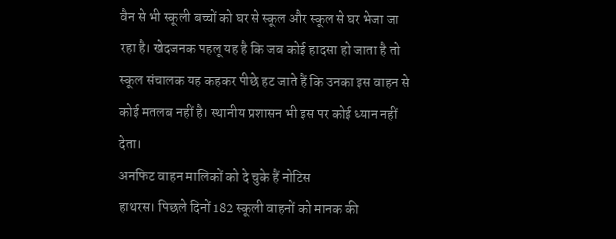वैन से भी स्कूली बच्चों को घर से स्कूल और स्कूल से घर भेजा जा रहा है। खेदजनक पहलू यह है कि जब कोई हादसा हो जाता है तो स्कूल संचालक यह कहकर पीछे हट जाते हैं कि उनका इस वाहन से कोई मतलब नहीं है। स्थानीय प्रशासन भी इस पर कोई ध्यान नहीं देता।
अनफिट वाहन मालिकों को दे चुके हैं नोटिस
हाथरस। पिछले दिनों 182 स्कूली वाहनों को मानक की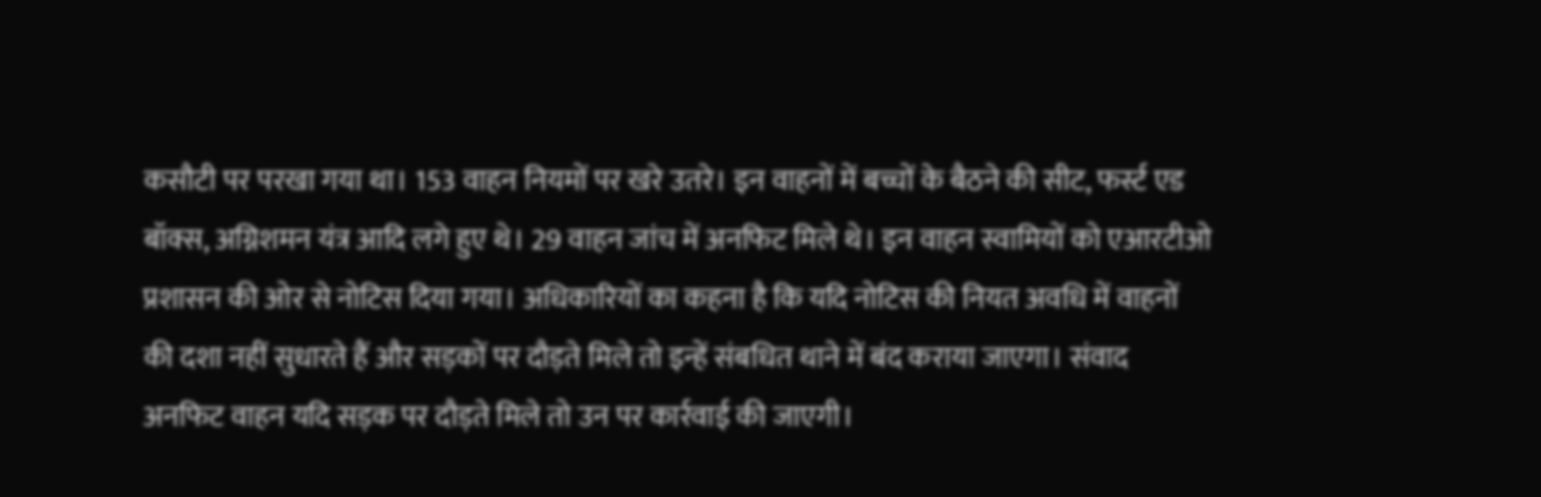कसौटी पर परखा गया था। 153 वाहन नियमों पर खरे उतरे। इन वाहनों में बच्चों के बैठने की सीट, फर्स्ट एड बॉक्स, अग्निशमन यंत्र आदि लगे हुए थे। 29 वाहन जांच में अनफिट मिले थे। इन वाहन स्वामियों को एआरटीओ प्रशासन की ओर से नोटिस दिया गया। अधिकारियों का कहना है कि यदि नोटिस की नियत अवधि में वाहनों की दशा नहीं सुधारते हैं और सड़कों पर दौड़ते मिले तो इन्हें संबधित थाने में बंद कराया जाएगा। संवाद
अनफिट वाहन यदि सड़क पर दौड़ते मिले तो उन पर कार्रवाई की जाएगी।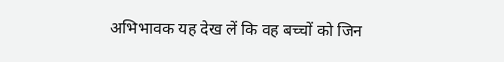अभिभावक यह देख लें कि वह बच्चों को जिन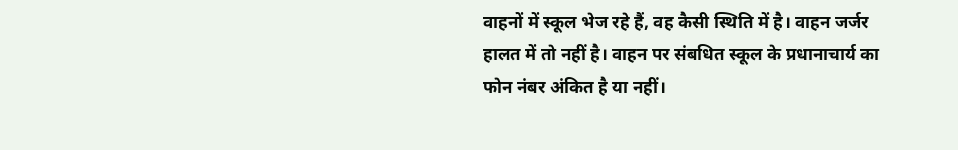वाहनों में स्कूल भेज रहे हैं, वह कैसी स्थिति में है। वाहन जर्जर हालत में तो नहीं है। वाहन पर संबधित स्कूल के प्रधानाचार्य का फोन नंबर अंकित है या नहीं।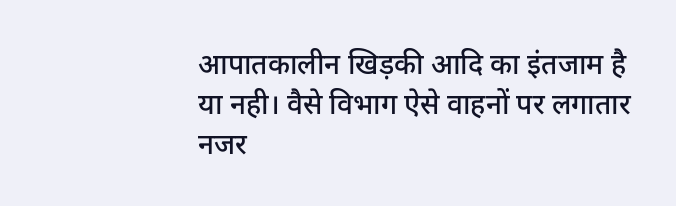आपातकालीन खिड़की आदि का इंतजाम है या नही। वैसे विभाग ऐसे वाहनों पर लगातार नजर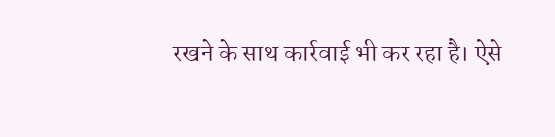रखने के साथ कार्रवाई भी कर रहा है। ऐसे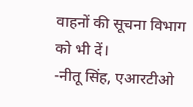वाहनों की सूचना विभाग को भी दें।
-नीतू सिंह, एआरटीओ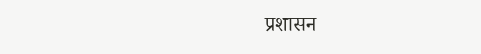प्रशासन